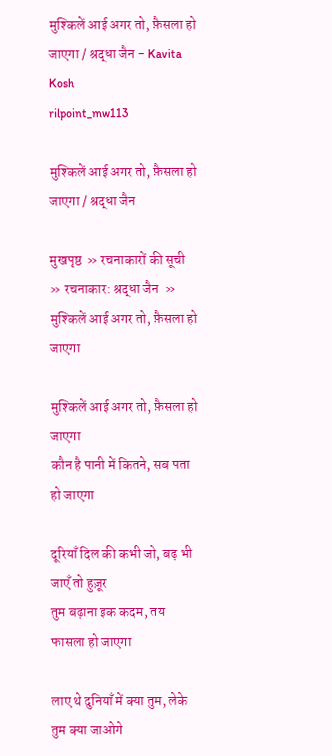मुश्किलें आई अगर तो, फ़ैसला हो जाएगा / श्रद्धा जैन - Kavita Kosh
rilpoint_mw113

मुश्किलें आई अगर तो, फ़ैसला हो जाएगा / श्रद्धा जैन

मुखपृष्ठ  » रचनाकारों की सूची  » रचनाकार: श्रद्धा जैन  » मुश्किलें आई अगर तो, फ़ैसला हो जाएगा

मुश्किलें आई अगर तो, फ़ैसला हो जाएगा
कौन है पानी में कितने, सब पता हो जाएगा

दूरियाँ दिल की कभी जो, बढ़ भी जाएँ तो हुज़ूर
तुम बढ़ाना इक कदम, तय फासला हो जाएगा

लाए थे दुनियाँ में क्या तुम, लेके तुम क्या जाओगे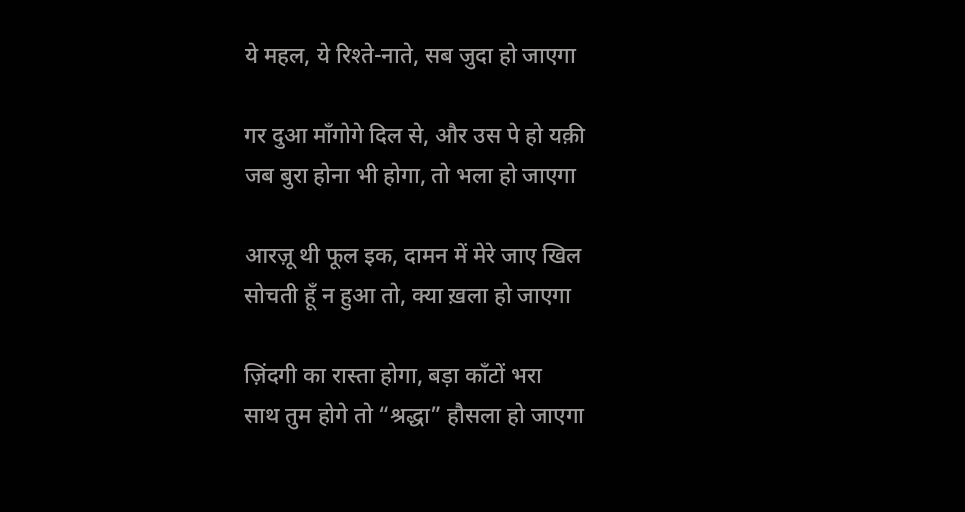ये महल, ये रिश्ते-नाते, सब जुदा हो जाएगा

गर दुआ माँगोगे दिल से, और उस पे हो यक़ी
जब बुरा होना भी होगा, तो भला हो जाएगा

आरज़ू थी फूल इक, दामन में मेरे जाए खिल
सोचती हूँ न हुआ तो, क्या ख़ला हो जाएगा

ज़िंदगी का रास्ता होगा, बड़ा काँटों भरा
साथ तुम होगे तो “श्रद्धा” हौसला हो जाएगा